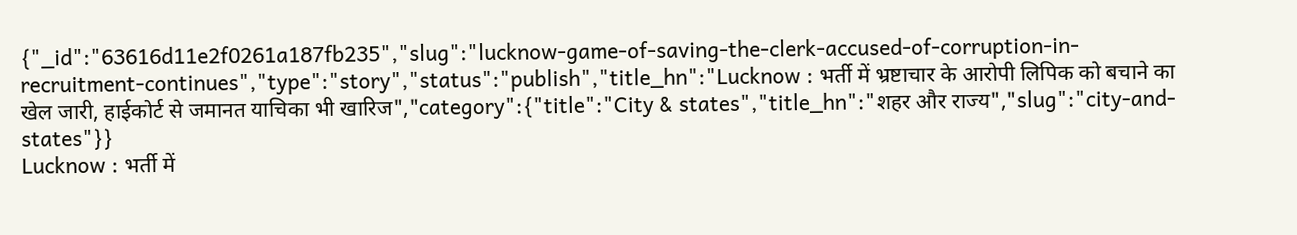{"_id":"63616d11e2f0261a187fb235","slug":"lucknow-game-of-saving-the-clerk-accused-of-corruption-in-recruitment-continues","type":"story","status":"publish","title_hn":"Lucknow : भर्ती में भ्रष्टाचार के आरोपी लिपिक को बचाने का खेल जारी, हाईकोर्ट से जमानत याचिका भी खारिज","category":{"title":"City & states","title_hn":"शहर और राज्य","slug":"city-and-states"}}
Lucknow : भर्ती में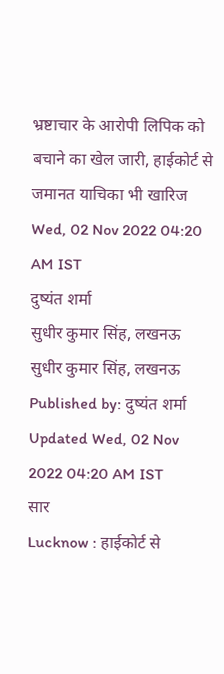भ्रष्टाचार के आरोपी लिपिक को बचाने का खेल जारी, हाईकोर्ट से जमानत याचिका भी खारिज
Wed, 02 Nov 2022 04:20 AM IST
दुष्यंत शर्मा
सुधीर कुमार सिंह, लखनऊ
सुधीर कुमार सिंह, लखनऊ
Published by: दुष्यंत शर्मा
Updated Wed, 02 Nov 2022 04:20 AM IST
सार
Lucknow : हाईकोर्ट से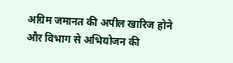अग्रिम जमानत की अपील खारिज होने और विभाग से अभियोजन की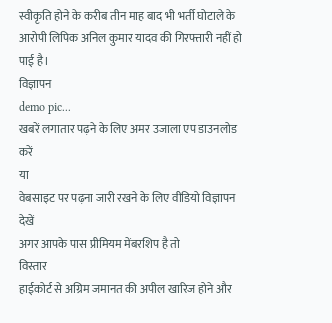स्वीकृति होने के करीब तीन माह बाद भी भर्ती घोटाले के आरोपी लिपिक अनिल कुमार यादव की गिरफ्तारी नहीं हो पाई है।
विज्ञापन
demo pic...
खबरें लगातार पढ़ने के लिए अमर उजाला एप डाउनलोड करें
या
वेबसाइट पर पढ़ना जारी रखने के लिए वीडियो विज्ञापन देखें
अगर आपके पास प्रीमियम मेंबरशिप है तो
विस्तार
हाईकोर्ट से अग्रिम जमानत की अपील खारिज होने और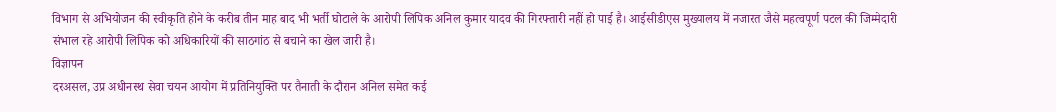विभाग से अभियोजन की स्वीकृति होने के करीब तीन माह बाद भी भर्ती घोटाले के आरोपी लिपिक अनिल कुमार यादव की गिरफ्तारी नहीं हो पाई है। आईसीडीएस मुख्यालय में नजारत जैसे महत्वपूर्ण पटल की जिम्मेदारी संभाल रहे आरोपी लिपिक को अधिकारियों की साठगांठ से बचाने का खेल जारी है।
विज्ञापन
दरअसल, उप्र अधीनस्थ सेवा चयन आयोग में प्रतिनियुक्ति पर तैनाती के दौरान अनिल समेत कई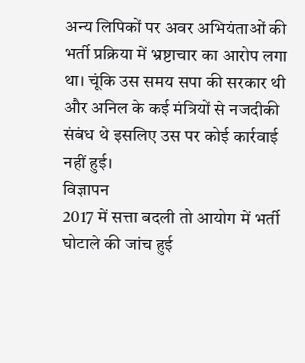अन्य लिपिकों पर अवर अभियंताओं की भर्ती प्रक्रिया में भ्रष्टाचार का आरोप लगा था। चूंकि उस समय सपा की सरकार थी और अनिल के कई मंत्रियों से नजदीकी संबंध थे इसलिए उस पर कोई कार्रवाई नहीं हुई।
विज्ञापन
2017 में सत्ता बदली तो आयोग में भर्ती घोटाले की जांच हुई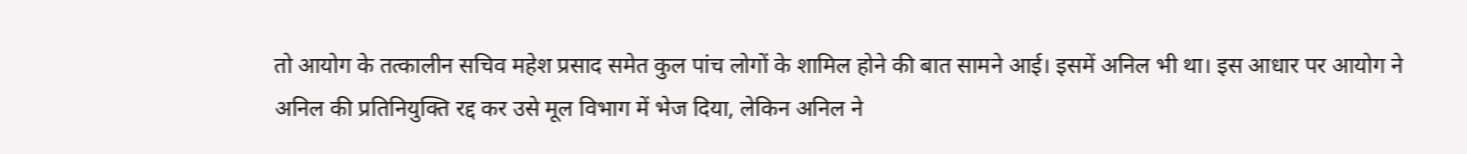तो आयोग के तत्कालीन सचिव महेश प्रसाद समेत कुल पांच लोगों के शामिल होने की बात सामने आई। इसमें अनिल भी था। इस आधार पर आयोग ने अनिल की प्रतिनियुक्ति रद्द कर उसे मूल विभाग में भेज दिया, लेकिन अनिल ने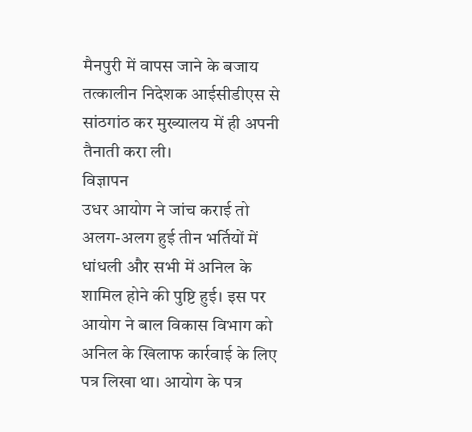मैनपुरी में वापस जाने के बजाय तत्कालीन निदेशक आईसीडीएस से सांठगांठ कर मुख्यालय में ही अपनी तैनाती करा ली।
विज्ञापन
उधर आयोग ने जांच कराई तो अलग-अलग हुई तीन भर्तियों में धांधली और सभी में अनिल के शामिल होने की पुष्टि हुई। इस पर आयोग ने बाल विकास विभाग को अनिल के खिलाफ कार्रवाई के लिए पत्र लिखा था। आयोग के पत्र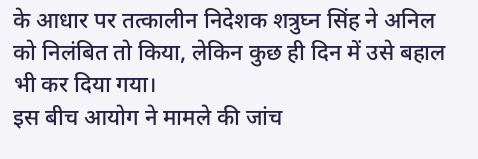के आधार पर तत्कालीन निदेशक शत्रुघ्न सिंह ने अनिल को निलंबित तो किया, लेकिन कुछ ही दिन में उसे बहाल भी कर दिया गया।
इस बीच आयोग ने मामले की जांच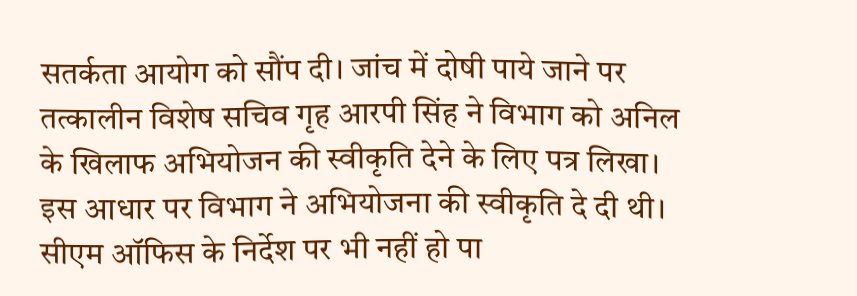सतर्कता आयोग को सौंप दी। जांच में दोषी पाये जाने पर तत्कालीन विशेष सचिव गृह आरपी सिंह ने विभाग को अनिल के खिलाफ अभियोजन की स्वीकृति देने के लिए पत्र लिखा। इस आधार पर विभाग ने अभियोजना की स्वीकृति दे दी थी।
सीएम ऑफिस के निर्देश पर भी नहीं हो पा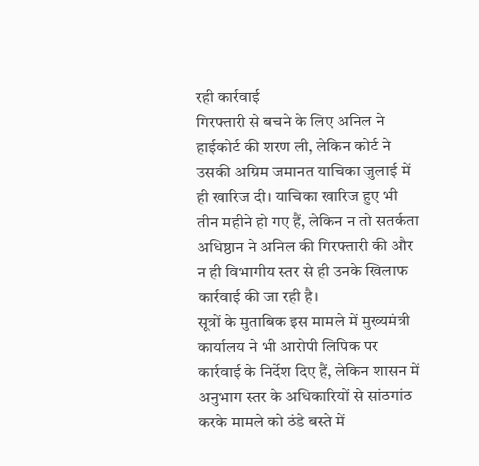रही कार्रवाई
गिरफ्तारी से बचने के लिए अनिल ने हाईकोर्ट की शरण ली, लेकिन कोर्ट ने उसकी अग्रिम जमानत याचिका जुलाई में ही खारिज दी। याचिका खारिज हुए भी तीन महीने हो गए हैं, लेकिन न तो सतर्कता अधिष्ठान ने अनिल की गिरफ्तारी की और न ही विभागीय स्तर से ही उनके खिलाफ कार्रवाई की जा रही है।
सूत्रों के मुताबिक इस मामले में मुख्यमंत्री कार्यालय ने भी आरोपी लिपिक पर कार्रवाई के निर्देश दिए हैं, लेकिन शासन में अनुभाग स्तर के अधिकारियों से सांठगांठ करके मामले को ठंडे बस्ते में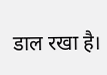डाल रखा है।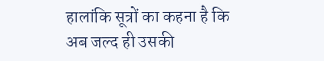हालांकि सूत्रों का कहना है कि अब जल्द ही उसकी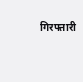गिरफ्तारी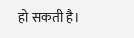हो सकती है।